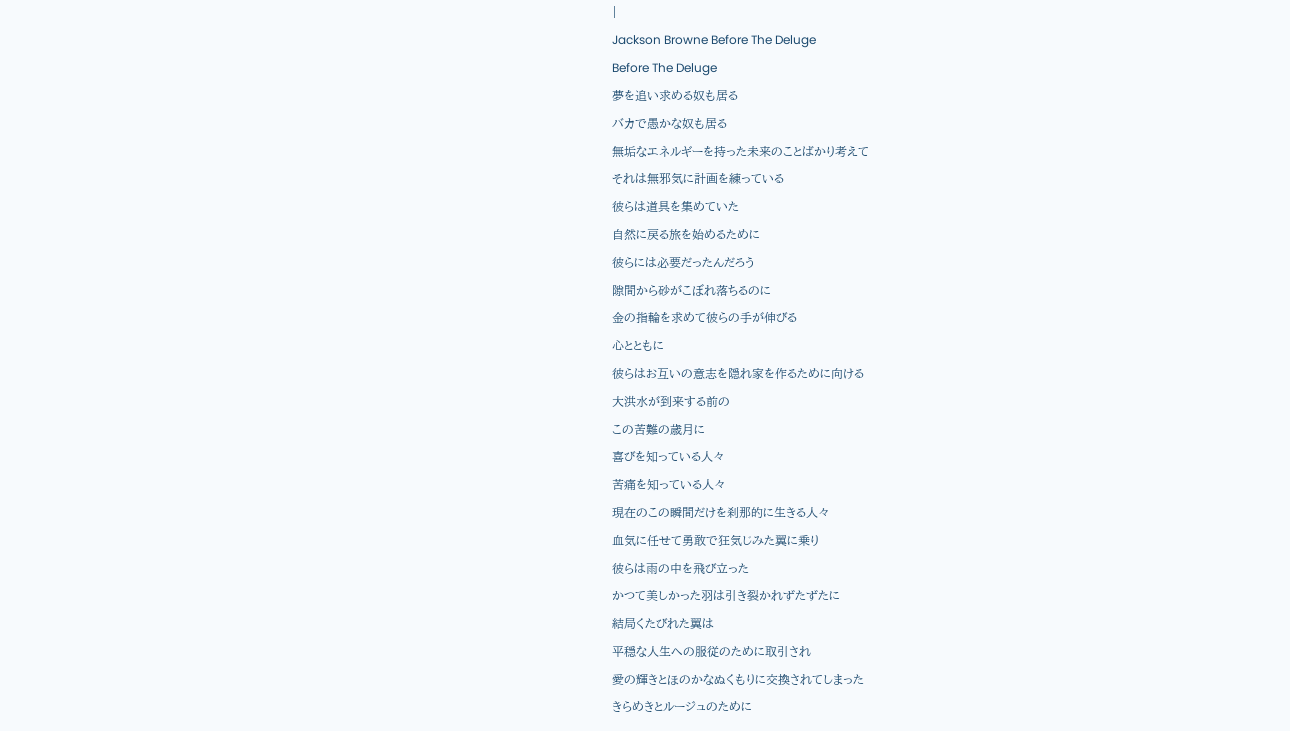|
Jackson Browne Before The Deluge
Before The Deluge
夢を追い求める奴も居る
バカで愚かな奴も居る
無垢なエネルギーを持った未来のことばかり考えて
それは無邪気に計画を練っている
彼らは道具を集めていた
自然に戻る旅を始めるために
彼らには必要だったんだろう
隙間から砂がこぼれ落ちるのに
金の指輪を求めて彼らの手が伸びる
心とともに
彼らはお互いの意志を隠れ家を作るために向ける
大洪水が到来する前の
この苦難の歳月に
喜びを知っている人々
苦痛を知っている人々
現在のこの瞬間だけを刹那的に生きる人々
血気に任せて勇敢で狂気じみた翼に乗り
彼らは雨の中を飛び立った
かつて美しかった羽は引き裂かれずたずたに
結局くたびれた翼は
平穏な人生への服従のために取引され
愛の輝きとほのかなぬくもりに交換されてしまった
きらめきとルージュのために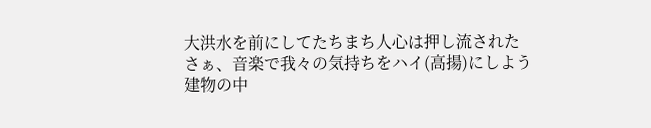大洪水を前にしてたちまち人心は押し流された
さぁ、音楽で我々の気持ちをハイ(高揚)にしよう
建物の中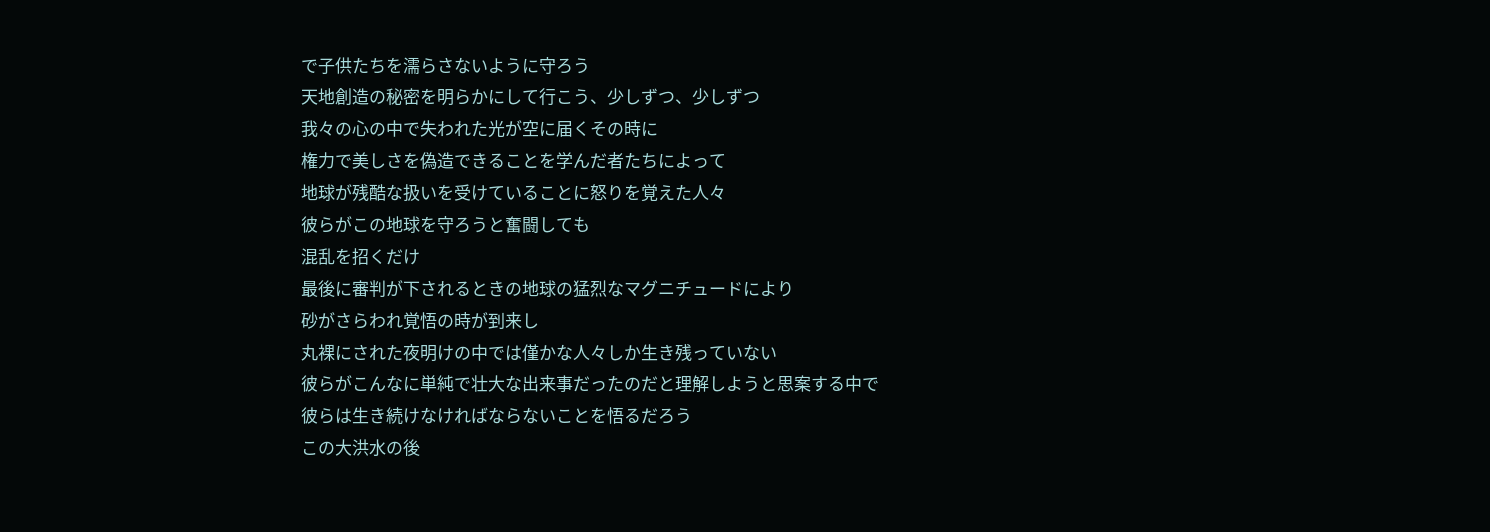で子供たちを濡らさないように守ろう
天地創造の秘密を明らかにして行こう、少しずつ、少しずつ
我々の心の中で失われた光が空に届くその時に
権力で美しさを偽造できることを学んだ者たちによって
地球が残酷な扱いを受けていることに怒りを覚えた人々
彼らがこの地球を守ろうと奮闘しても
混乱を招くだけ
最後に審判が下されるときの地球の猛烈なマグニチュードにより
砂がさらわれ覚悟の時が到来し
丸裸にされた夜明けの中では僅かな人々しか生き残っていない
彼らがこんなに単純で壮大な出来事だったのだと理解しようと思案する中で
彼らは生き続けなければならないことを悟るだろう
この大洪水の後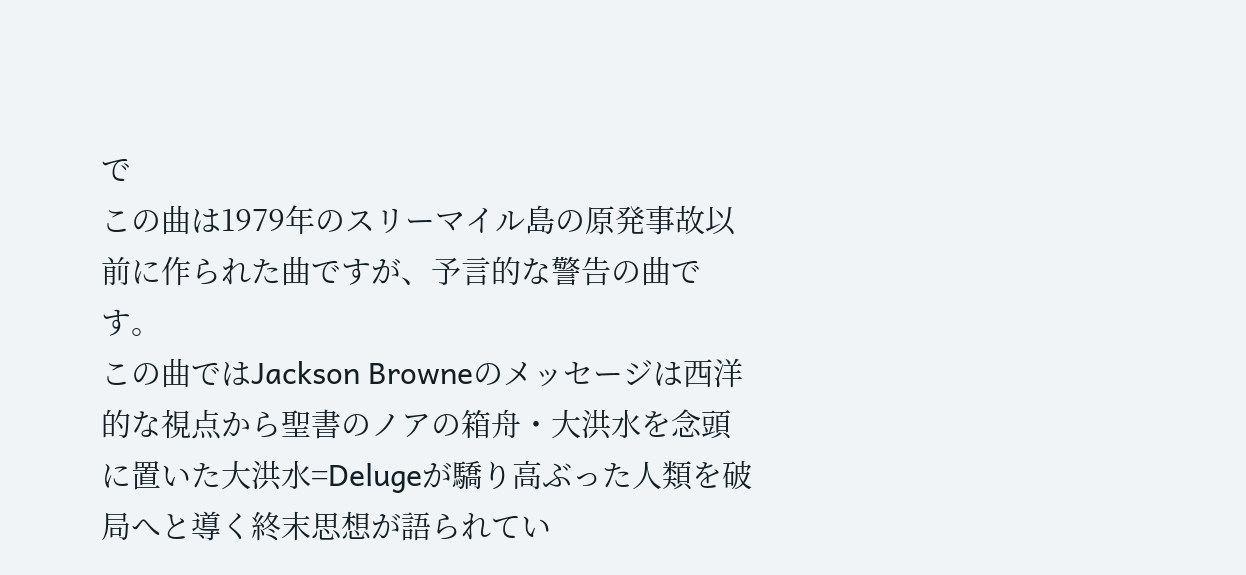で
この曲は1979年のスリーマイル島の原発事故以前に作られた曲ですが、予言的な警告の曲です。
この曲ではJackson Browneのメッセージは西洋的な視点から聖書のノアの箱舟・大洪水を念頭に置いた大洪水=Delugeが驕り高ぶった人類を破局へと導く終末思想が語られてい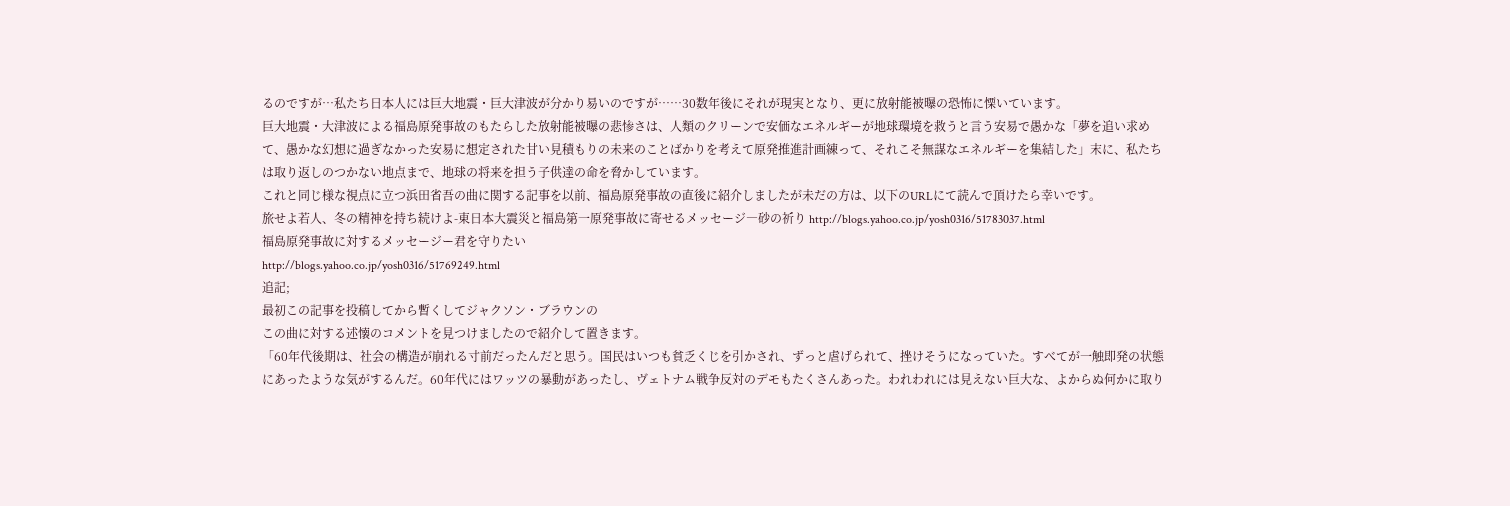るのですが…私たち日本人には巨大地震・巨大津波が分かり易いのですが……30数年後にそれが現実となり、更に放射能被曝の恐怖に慄いています。
巨大地震・大津波による福島原発事故のもたらした放射能被曝の悲惨さは、人類のクリーンで安価なエネルギーが地球環境を救うと言う安易で愚かな「夢を追い求めて、愚かな幻想に過ぎなかった安易に想定された甘い見積もりの未来のことばかりを考えて原発推進計画練って、それこそ無謀なエネルギーを集結した」末に、私たちは取り返しのつかない地点まで、地球の将来を担う子供達の命を脅かしています。
これと同じ様な視点に立つ浜田省吾の曲に関する記事を以前、福島原発事故の直後に紹介しましたが未だの方は、以下のURLにて読んで頂けたら幸いです。
旅せよ若人、冬の精神を持ち続けよ-東日本大震災と福島第一原発事故に寄せるメッセージ―砂の祈り http://blogs.yahoo.co.jp/yosh0316/51783037.html
福島原発事故に対するメッセージー君を守りたい
http://blogs.yahoo.co.jp/yosh0316/51769249.html
追記;
最初この記事を投稿してから暫くしてジャクソン・ブラウンの
この曲に対する述懐のコメントを見つけましたので紹介して置きます。
「60年代後期は、社会の構造が崩れる寸前だったんだと思う。国民はいつも貧乏くじを引かされ、ずっと虐げられて、挫けそうになっていた。すべてが一触即発の状態にあったような気がするんだ。60年代にはワッツの暴動があったし、ヴェトナム戦争反対のデモもたくさんあった。われわれには見えない巨大な、よからぬ何かに取り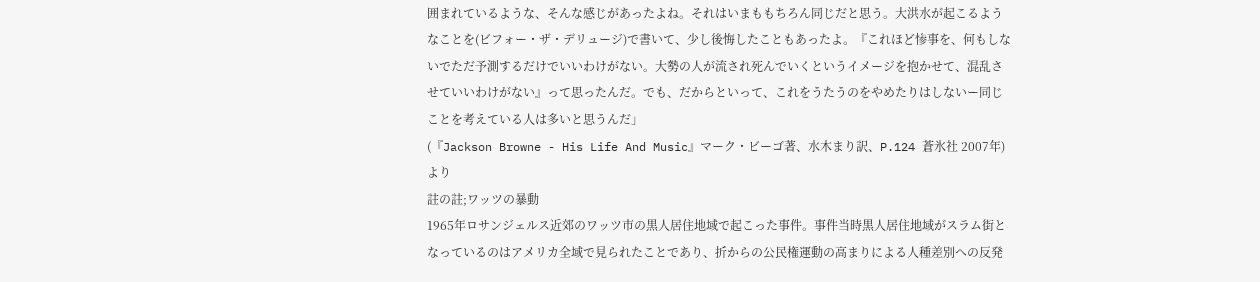囲まれているような、そんな感じがあったよね。それはいまももちろん同じだと思う。大洪水が起こるようなことを(ビフォー・ザ・デリュージ)で書いて、少し後悔したこともあったよ。『これほど惨事を、何もしないでただ予測するだけでいいわけがない。大勢の人が流され死んでいくというイメージを抱かせて、混乱させていいわけがない』って思ったんだ。でも、だからといって、これをうたうのをやめたりはしないー同じことを考えている人は多いと思うんだ」
(『Jackson Browne - His Life And Music』マーク・ビーゴ著、水木まり訳、P.124 蒼氷社 2007年)より
註の註;ワッツの暴動
1965年ロサンジェルス近郊のワッツ市の黒人居住地域で起こった事件。事件当時黒人居住地域がスラム街となっているのはアメリカ全域で見られたことであり、折からの公民権運動の高まりによる人種差別への反発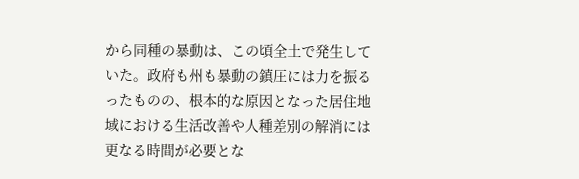から同種の暴動は、この頃全土で発生していた。政府も州も暴動の鎮圧には力を振るったものの、根本的な原因となった居住地域における生活改善や人種差別の解消には更なる時間が必要とな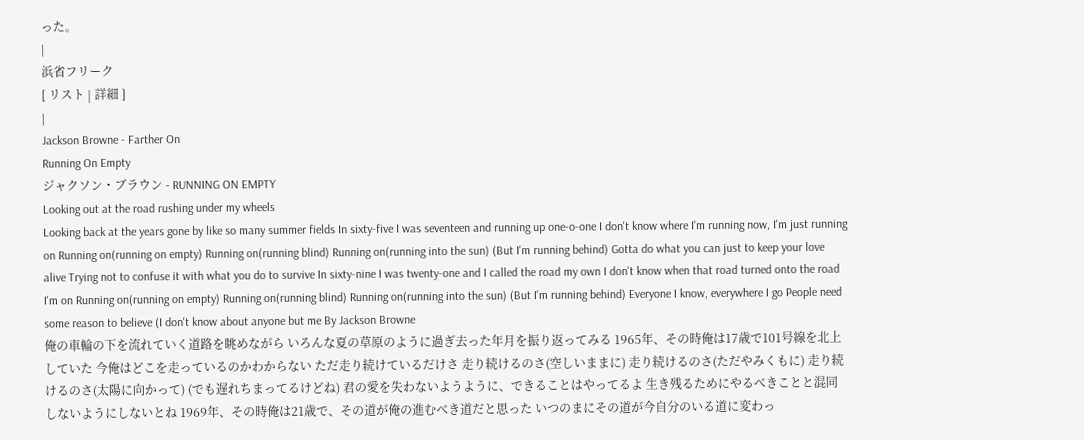った。
|
浜省フリーク
[ リスト | 詳細 ]
|
Jackson Browne - Farther On
Running On Empty
ジャクソン・ブラウン - RUNNING ON EMPTY
Looking out at the road rushing under my wheels
Looking back at the years gone by like so many summer fields In sixty-five I was seventeen and running up one-o-one I don't know where I'm running now, I'm just running on Running on(running on empty) Running on(running blind) Running on(running into the sun) (But I'm running behind) Gotta do what you can just to keep your love alive Trying not to confuse it with what you do to survive In sixty-nine I was twenty-one and I called the road my own I don't know when that road turned onto the road I'm on Running on(running on empty) Running on(running blind) Running on(running into the sun) (But I'm running behind) Everyone I know, everywhere I go People need some reason to believe (I don't know about anyone but me By Jackson Browne
俺の車輪の下を流れていく道路を眺めながら いろんな夏の草原のように過ぎ去った年月を振り返ってみる 1965年、その時俺は17歳で101号線を北上していた 今俺はどこを走っているのかわからない ただ走り続けているだけさ 走り続けるのさ(空しいままに) 走り続けるのさ(ただやみくもに) 走り続けるのさ(太陽に向かって) (でも遅れちまってるけどね) 君の愛を失わないようように、できることはやってるよ 生き残るためにやるべきことと混同しないようにしないとね 1969年、その時俺は21歳で、その道が俺の進むべき道だと思った いつのまにその道が今自分のいる道に変わっ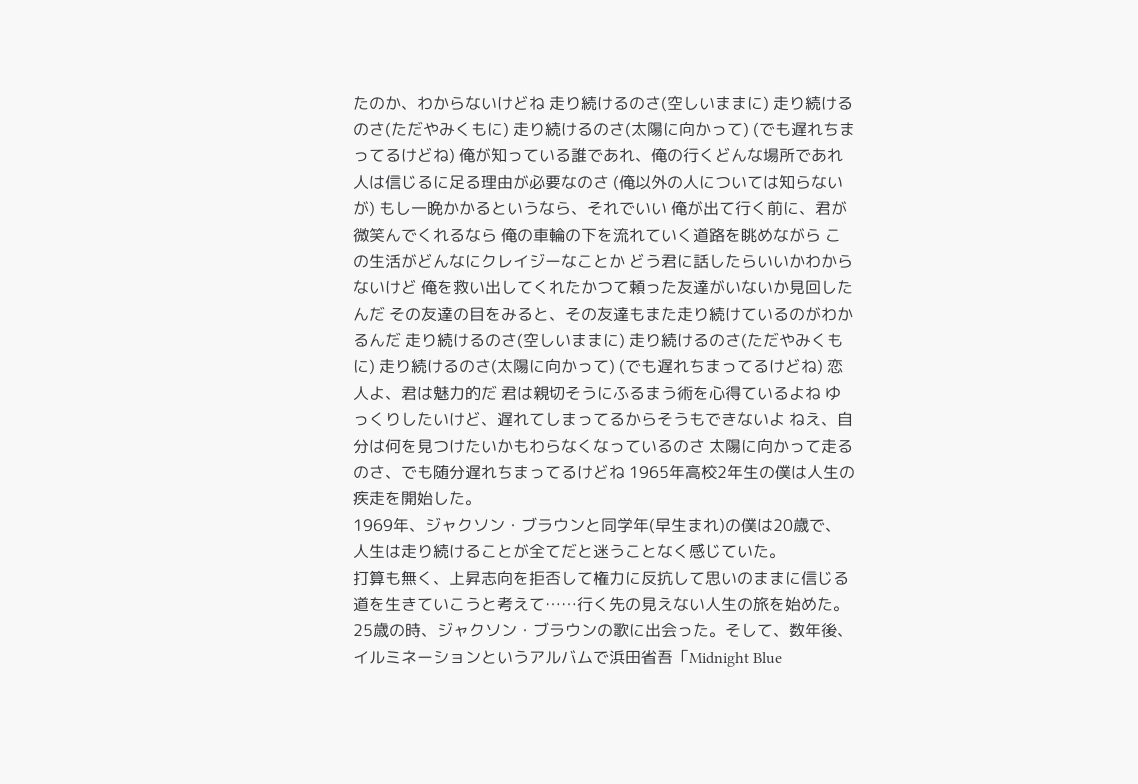たのか、わからないけどね 走り続けるのさ(空しいままに) 走り続けるのさ(ただやみくもに) 走り続けるのさ(太陽に向かって) (でも遅れちまってるけどね) 俺が知っている誰であれ、俺の行くどんな場所であれ 人は信じるに足る理由が必要なのさ (俺以外の人については知らないが) もし一晩かかるというなら、それでいい 俺が出て行く前に、君が微笑んでくれるなら 俺の車輪の下を流れていく道路を眺めながら この生活がどんなにクレイジーなことか どう君に話したらいいかわからないけど 俺を救い出してくれたかつて頼った友達がいないか見回したんだ その友達の目をみると、その友達もまた走り続けているのがわかるんだ 走り続けるのさ(空しいままに) 走り続けるのさ(ただやみくもに) 走り続けるのさ(太陽に向かって) (でも遅れちまってるけどね) 恋人よ、君は魅力的だ 君は親切そうにふるまう術を心得ているよね ゆっくりしたいけど、遅れてしまってるからそうもできないよ ねえ、自分は何を見つけたいかもわらなくなっているのさ 太陽に向かって走るのさ、でも随分遅れちまってるけどね 1965年高校2年生の僕は人生の疾走を開始した。
1969年、ジャクソン・ブラウンと同学年(早生まれ)の僕は20歳で、人生は走り続けることが全てだと迷うことなく感じていた。
打算も無く、上昇志向を拒否して権力に反抗して思いのままに信じる道を生きていこうと考えて……行く先の見えない人生の旅を始めた。25歳の時、ジャクソン・ブラウンの歌に出会った。そして、数年後、イルミネーションというアルバムで浜田省吾「Midnight Blue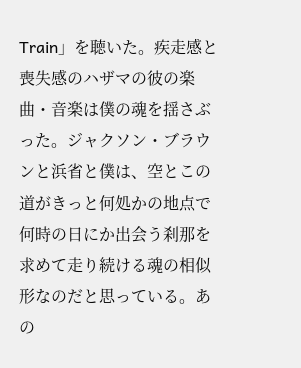Train」を聴いた。疾走感と喪失感のハザマの彼の楽曲・音楽は僕の魂を揺さぶった。ジャクソン・ブラウンと浜省と僕は、空とこの道がきっと何処かの地点で何時の日にか出会う刹那を求めて走り続ける魂の相似形なのだと思っている。あの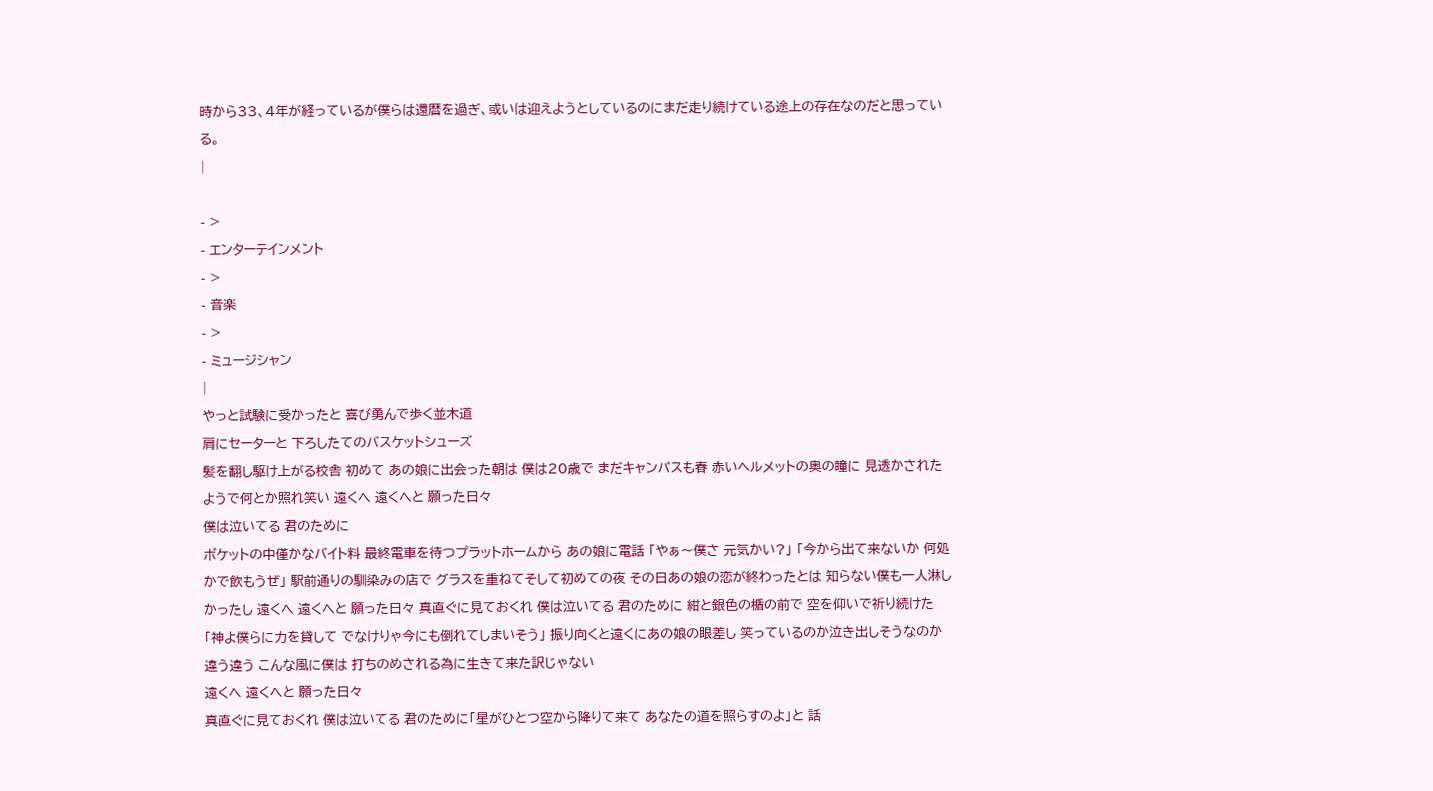時から33、4年が経っているが僕らは還暦を過ぎ、或いは迎えようとしているのにまだ走り続けている途上の存在なのだと思っている。
|

- >
- エンターテインメント
- >
- 音楽
- >
- ミュージシャン
|
やっと試験に受かったと 喜び勇んで歩く並木道
肩にセーターと 下ろしたてのバスケットシューズ
髪を翻し駆け上がる校舎 初めて あの娘に出会った朝は 僕は20歳で まだキャンパスも春 赤いヘルメットの奥の瞳に 見透かされたようで何とか照れ笑い 遠くへ 遠くへと 願った日々
僕は泣いてる 君のために
ポケットの中僅かなバイト料 最終電車を待つプラットホームから あの娘に電話 「やぁ〜僕さ 元気かい?」 「今から出て来ないか 何処かで飲もうぜ」 駅前通りの馴染みの店で グラスを重ねてそして初めての夜 その日あの娘の恋が終わったとは 知らない僕も一人淋しかったし 遠くへ 遠くへと 願った日々 真直ぐに見ておくれ 僕は泣いてる 君のために 紺と銀色の楯の前で 空を仰いで祈り続けた 「神よ僕らに力を貸して でなけりゃ今にも倒れてしまいそう」 振り向くと遠くにあの娘の眼差し 笑っているのか泣き出しそうなのか 違う違う こんな風に僕は 打ちのめされる為に生きて来た訳じゃない
遠くへ 遠くへと 願った日々
真直ぐに見ておくれ 僕は泣いてる 君のために「星がひとつ空から降りて来て あなたの道を照らすのよ」と 話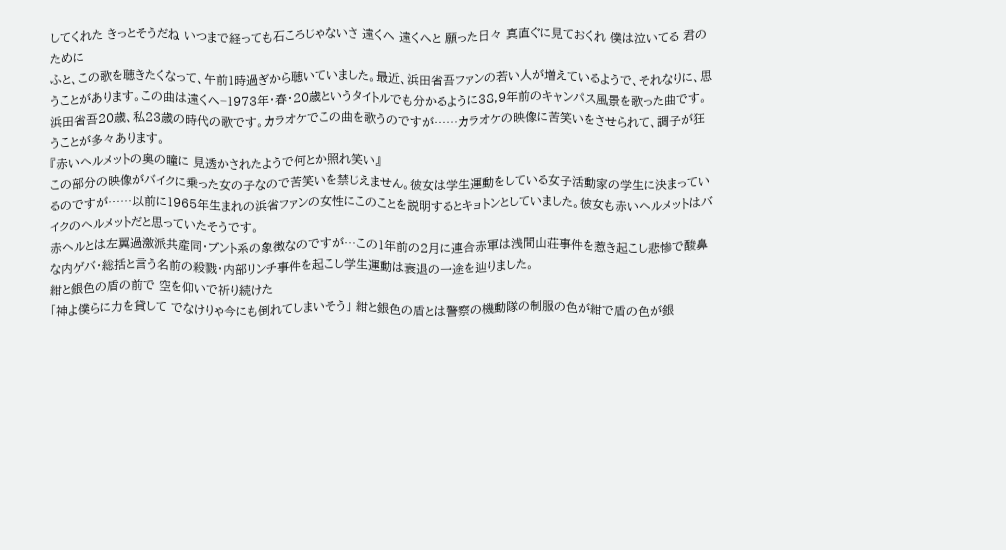してくれた きっとそうだね いつまで経っても石ころじゃないさ 遠くへ 遠くへと 願った日々 真直ぐに見ておくれ 僕は泣いてる 君のために
ふと、この歌を聴きたくなって、午前1時過ぎから聴いていました。最近、浜田省吾ファンの若い人が増えているようで、それなりに、思うことがあります。この曲は遠くへ−1973年・春・20歳というタイトルでも分かるように38,9年前のキャンパス風景を歌った曲です。浜田省吾20歳、私23歳の時代の歌です。カラオケでこの曲を歌うのですが……カラオケの映像に苦笑いをさせられて、調子が狂うことが多々あります。
『赤いヘルメットの奥の瞳に 見透かされたようで何とか照れ笑い』
この部分の映像がバイクに乗った女の子なので苦笑いを禁じえません。彼女は学生運動をしている女子活動家の学生に決まっているのですが……以前に1965年生まれの浜省ファンの女性にこのことを説明するとキョトンとしていました。彼女も赤いヘルメットはバイクのヘルメットだと思っていたそうです。
赤ヘルとは左翼過激派共産同・ブント系の象徴なのですが…この1年前の2月に連合赤軍は浅間山荘事件を惹き起こし悲惨で酸鼻な内ゲバ・総括と言う名前の殺戮・内部リンチ事件を起こし学生運動は衰退の一途を辿りました。
紺と銀色の盾の前で 空を仰いで祈り続けた
「神よ僕らに力を貸して でなけりゃ今にも倒れてしまいそう」 紺と銀色の盾とは警察の機動隊の制服の色が紺で盾の色が銀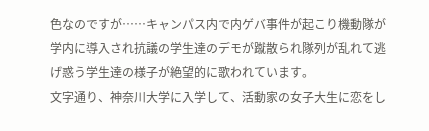色なのですが……キャンパス内で内ゲバ事件が起こり機動隊が学内に導入され抗議の学生達のデモが蹴散られ隊列が乱れて逃げ惑う学生達の様子が絶望的に歌われています。
文字通り、神奈川大学に入学して、活動家の女子大生に恋をし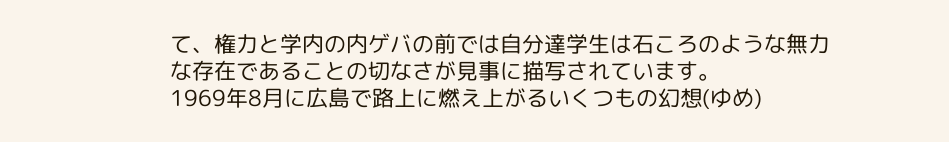て、権力と学内の内ゲバの前では自分達学生は石ころのような無力な存在であることの切なさが見事に描写されています。
1969年8月に広島で路上に燃え上がるいくつもの幻想(ゆめ)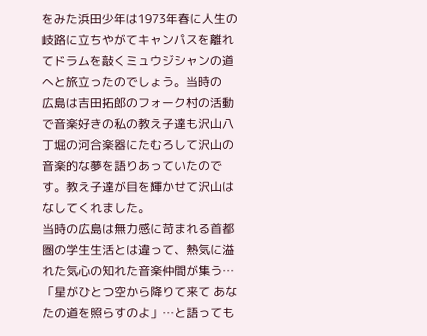をみた浜田少年は1973年春に人生の岐路に立ちやがてキャンパスを離れてドラムを敲くミュウジシャンの道へと旅立ったのでしょう。当時の
広島は吉田拓郎のフォーク村の活動で音楽好きの私の教え子達も沢山八丁堀の河合楽器にたむろして沢山の音楽的な夢を語りあっていたのです。教え子達が目を輝かせて沢山はなしてくれました。
当時の広島は無力感に苛まれる首都圏の学生生活とは違って、熱気に溢れた気心の知れた音楽仲間が集う…「星がひとつ空から降りて来て あなたの道を照らすのよ」…と語っても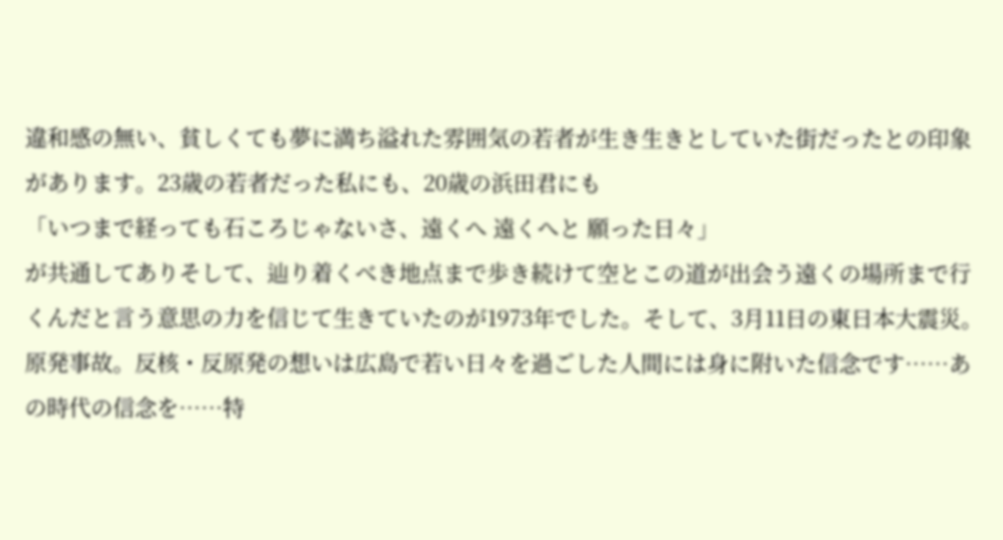違和感の無い、貧しくても夢に満ち溢れた雰囲気の若者が生き生きとしていた街だったとの印象があります。23歳の若者だった私にも、20歳の浜田君にも
「いつまで経っても石ころじゃないさ、遠くへ 遠くへと 願った日々」
が共通してありそして、辿り着くべき地点まで歩き続けて空とこの道が出会う遠くの場所まで行くんだと言う意思の力を信じて生きていたのが1973年でした。そして、3月11日の東日本大震災。原発事故。反核・反原発の想いは広島で若い日々を過ごした人間には身に附いた信念です……あの時代の信念を……特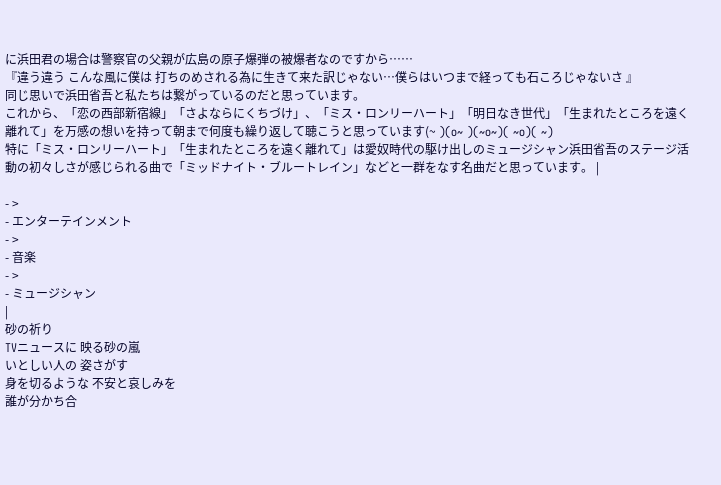に浜田君の場合は警察官の父親が広島の原子爆弾の被爆者なのですから……
『違う違う こんな風に僕は 打ちのめされる為に生きて来た訳じゃない…僕らはいつまで経っても石ころじゃないさ 』
同じ思いで浜田省吾と私たちは繋がっているのだと思っています。
これから、「恋の西部新宿線」「さよならにくちづけ」、「ミス・ロンリーハート」「明日なき世代」「生まれたところを遠く離れて」を万感の想いを持って朝まで何度も繰り返して聴こうと思っています(~ )(o~ )(~o~)( ~o)( ~)
特に「ミス・ロンリーハート」「生まれたところを遠く離れて」は愛奴時代の駆け出しのミュージシャン浜田省吾のステージ活動の初々しさが感じられる曲で「ミッドナイト・ブルートレイン」などと一群をなす名曲だと思っています。 |

- >
- エンターテインメント
- >
- 音楽
- >
- ミュージシャン
|
砂の祈り
TVニュースに 映る砂の嵐
いとしい人の 姿さがす
身を切るような 不安と哀しみを
誰が分かち合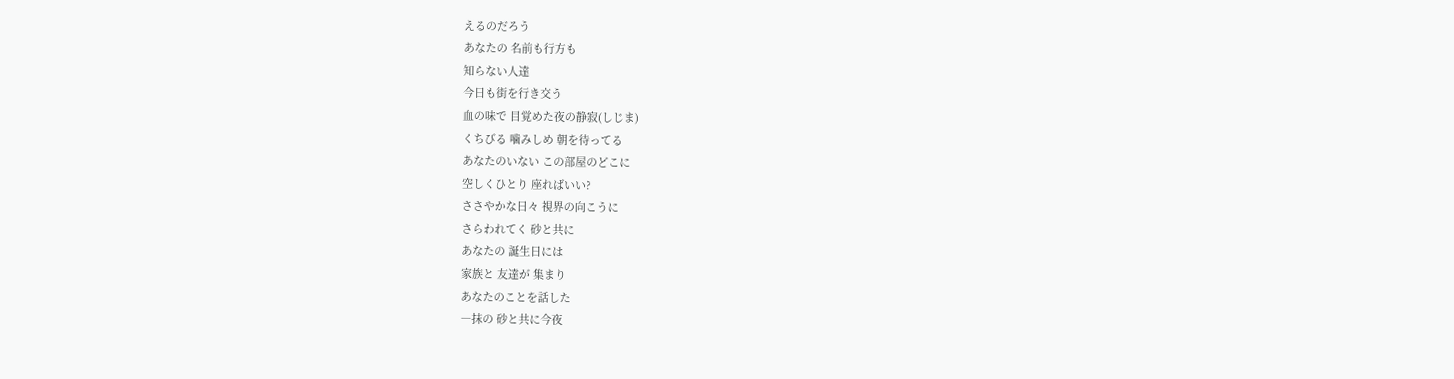えるのだろう
あなたの 名前も行方も
知らない人達
今日も街を行き交う
血の味で 目覚めた夜の静寂(しじま)
くちびる 噛みしめ 朝を待ってる
あなたのいない この部屋のどこに
空しくひとり 座ればいい?
ささやかな日々 視界の向こうに
さらわれてく 砂と共に
あなたの 誕生日には
家族と 友達が 集まり
あなたのことを話した
―抹の 砂と共に今夜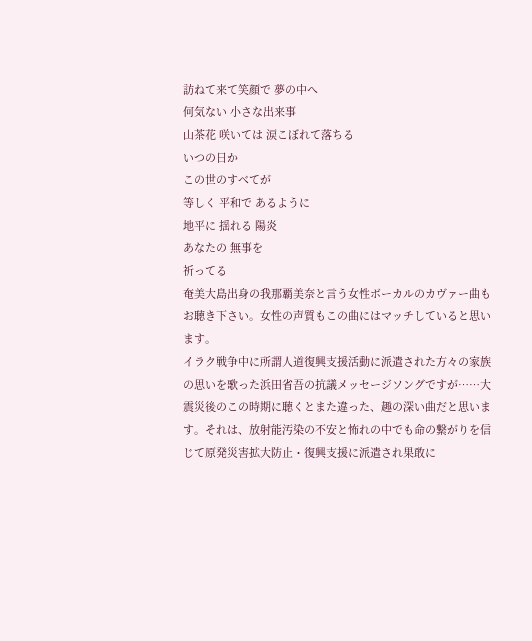訪ねて来て笑顔で 夢の中へ
何気ない 小さな出来事
山茶花 咲いては 涙こぼれて落ちる
いつの日か
この世のすべてが
等しく 平和で あるように
地平に 揺れる 陽炎
あなたの 無事を
祈ってる
奄美大島出身の我那覇美奈と言う女性ボーカルのカヴァー曲もお聴き下さい。女性の声質もこの曲にはマッチしていると思います。
イラク戦争中に所謂人道復興支援活動に派遣された方々の家族の思いを歌った浜田省吾の抗議メッセージソングですが……大震災後のこの時期に聴くとまた違った、趣の深い曲だと思います。それは、放射能汚染の不安と怖れの中でも命の繋がりを信じて原発災害拡大防止・復興支援に派遣され果敢に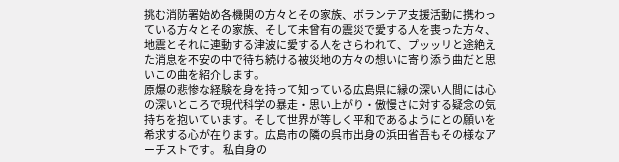挑む消防署始め各機関の方々とその家族、ボランテア支援活動に携わっている方々とその家族、そして未曾有の震災で愛する人を喪った方々、地震とそれに連動する津波に愛する人をさらわれて、プッッリと途絶えた消息を不安の中で待ち続ける被災地の方々の想いに寄り添う曲だと思いこの曲を紹介します。
原爆の悲惨な経験を身を持って知っている広島県に縁の深い人間には心の深いところで現代科学の暴走・思い上がり・傲慢さに対する疑念の気持ちを抱いています。そして世界が等しく平和であるようにとの願いを希求する心が在ります。広島市の隣の呉市出身の浜田省吾もその様なアーチストです。 私自身の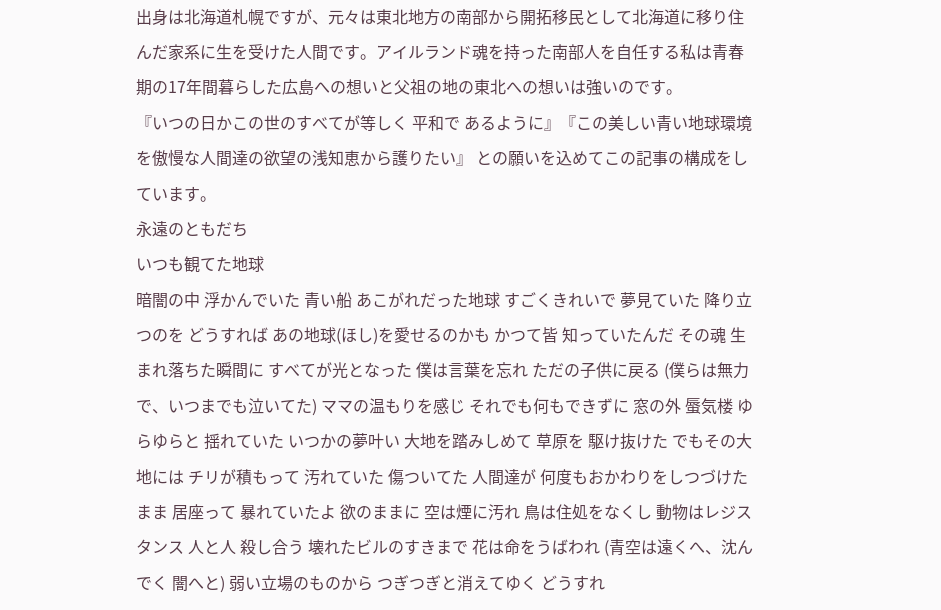出身は北海道札幌ですが、元々は東北地方の南部から開拓移民として北海道に移り住んだ家系に生を受けた人間です。アイルランド魂を持った南部人を自任する私は青春期の17年間暮らした広島への想いと父祖の地の東北への想いは強いのです。
『いつの日かこの世のすべてが等しく 平和で あるように』『この美しい青い地球環境を傲慢な人間達の欲望の浅知恵から護りたい』 との願いを込めてこの記事の構成をしています。
永遠のともだち
いつも観てた地球
暗闇の中 浮かんでいた 青い船 あこがれだった地球 すごくきれいで 夢見ていた 降り立つのを どうすれば あの地球(ほし)を愛せるのかも かつて皆 知っていたんだ その魂 生まれ落ちた瞬間に すべてが光となった 僕は言葉を忘れ ただの子供に戻る (僕らは無力で、いつまでも泣いてた) ママの温もりを感じ それでも何もできずに 窓の外 蜃気楼 ゆらゆらと 揺れていた いつかの夢叶い 大地を踏みしめて 草原を 駆け抜けた でもその大地には チリが積もって 汚れていた 傷ついてた 人間達が 何度もおかわりをしつづけたまま 居座って 暴れていたよ 欲のままに 空は煙に汚れ 鳥は住処をなくし 動物はレジスタンス 人と人 殺し合う 壊れたビルのすきまで 花は命をうばわれ (青空は遠くへ、沈んでく 闇へと) 弱い立場のものから つぎつぎと消えてゆく どうすれ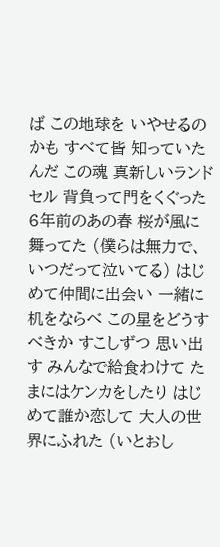ば この地球を いやせるのかも すべて皆 知っていたんだ この魂 真新しいランドセル 背負って門をくぐった 6年前のあの春 桜が風に舞ってた (僕らは無力で、いつだって泣いてる) はじめて仲間に出会い 一緒に机をならべ この星をどうすべきか すこしずつ 思い出す みんなで給食わけて たまにはケンカをしたり はじめて誰か恋して 大人の世界にふれた (いとおし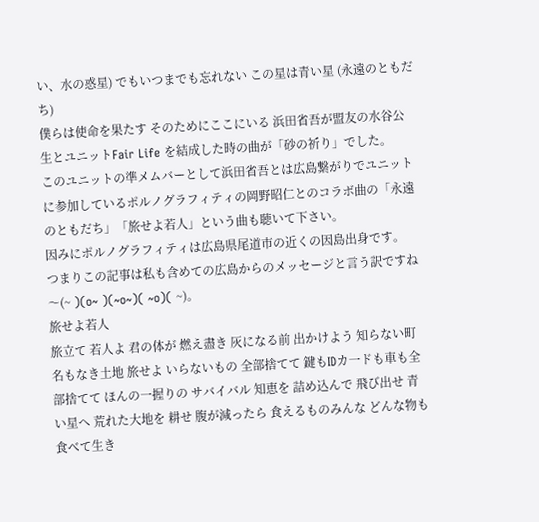い、水の惑星) でもいつまでも忘れない この星は青い星 (永遠のともだち)
僕らは使命を果たす そのためにここにいる 浜田省吾が盟友の水谷公生とユニットFair Life を結成した時の曲が「砂の祈り」でした。
このユニットの準メムバーとして浜田省吾とは広島繋がりでユニットに参加しているポルノグラフィティの岡野昭仁とのコラボ曲の「永遠のともだち」「旅せよ若人」という曲も聴いて下さい。
因みにポルノグラフィティは広島県尾道市の近くの因島出身です。
つまりこの記事は私も含めての広島からのメッセージと言う訳ですね〜(~ )(o~ )(~o~)( ~o)( ~)。
旅せよ若人
旅立て 若人よ 君の体が 燃え盡き 灰になる前 出かけよう 知らない町 名もなき土地 旅せよ いらないもの 全部捨てて 鍵もIDカ一ドも車も全部捨てて ほんの一握りの サバイバル 知恵を 詰め込んで 飛び出せ 青い星へ 荒れた大地を 耕せ 腹が減ったら 食えるものみんな どんな物も食べて生き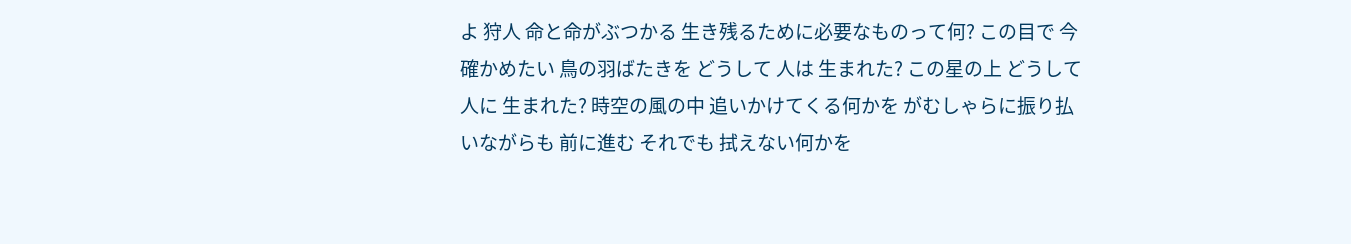よ 狩人 命と命がぶつかる 生き残るために必要なものって何? この目で 今確かめたい 鳥の羽ばたきを どうして 人は 生まれた? この星の上 どうして 人に 生まれた? 時空の風の中 追いかけてくる何かを がむしゃらに振り払いながらも 前に進む それでも 拭えない何かを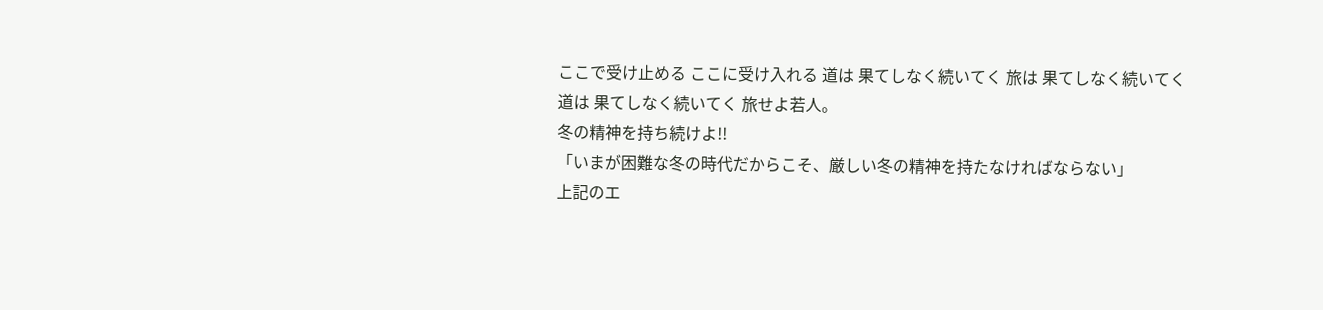ここで受け止める ここに受け入れる 道は 果てしなく続いてく 旅は 果てしなく続いてく
道は 果てしなく続いてく 旅せよ若人。
冬の精神を持ち続けよ!!
「いまが困難な冬の時代だからこそ、厳しい冬の精神を持たなければならない」
上記のエ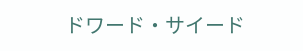ドワード・サイード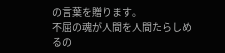の言葉を贈ります。
不屈の魂が人間を人間たらしめるの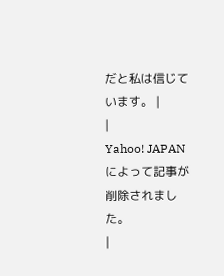だと私は信じています。 |
|
Yahoo! JAPANによって記事が削除されました。
|